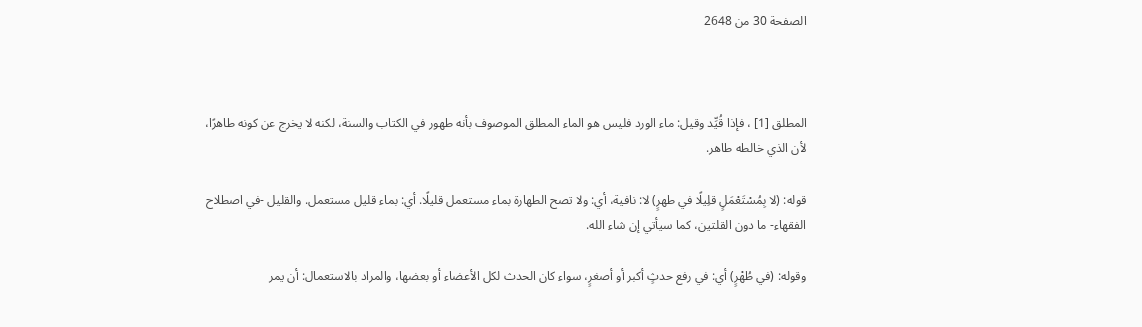الصفحة 30 من 2648



المطلق [1] ، فإذا قُيِّد وقيل: ماء الورد فليس هو الماء المطلق الموصوف بأنه طهور في الكتاب والسنة، لكنه لا يخرج عن كونه طاهرًا، لأن الذي خالطه طاهر.

قوله: (لا بِمُسْتَعْمَلٍ قلِيلًا في طهرٍ) لا: نافية، أي: ولا تصح الطهارة بماء مستعمل قليلًا. أي: بماء قليل مستعمل. والقليل -في اصطلاح الفقهاء- ما دون القلتين، كما سيأتي إن شاء الله.

وقوله: (في طُهْرٍ) أي: في رفع حدثٍ أكبر أو أصغرٍ، سواء كان الحدث لكل الأعضاء أو بعضها، والمراد بالاستعمال: أن يمر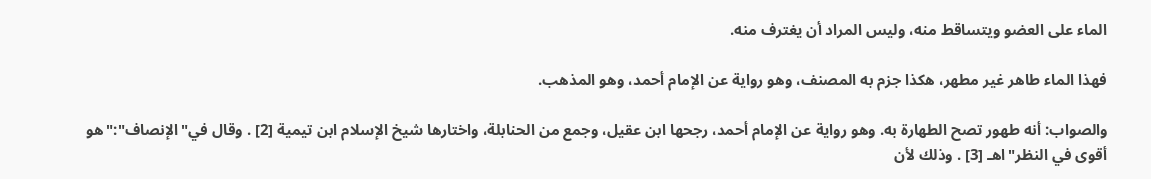الماء على العضو ويتساقط منه، وليس المراد أن يغترف منه.

فهذا الماء طاهر غير مطهر، هكذا جزم به المصنف، وهو رواية عن الإمام أحمد، وهو المذهب.

والصواب: أنه طهور تصح الطهارة به. وهو رواية عن الإمام أحمد، رجحها ابن عقيل، وجمع من الحنابلة، واختارها شيخ الإسلام ابن تيمية [2] . وقال في"الإنصاف":"هو أقوى في النظر"اهـ [3] . وذلك لأن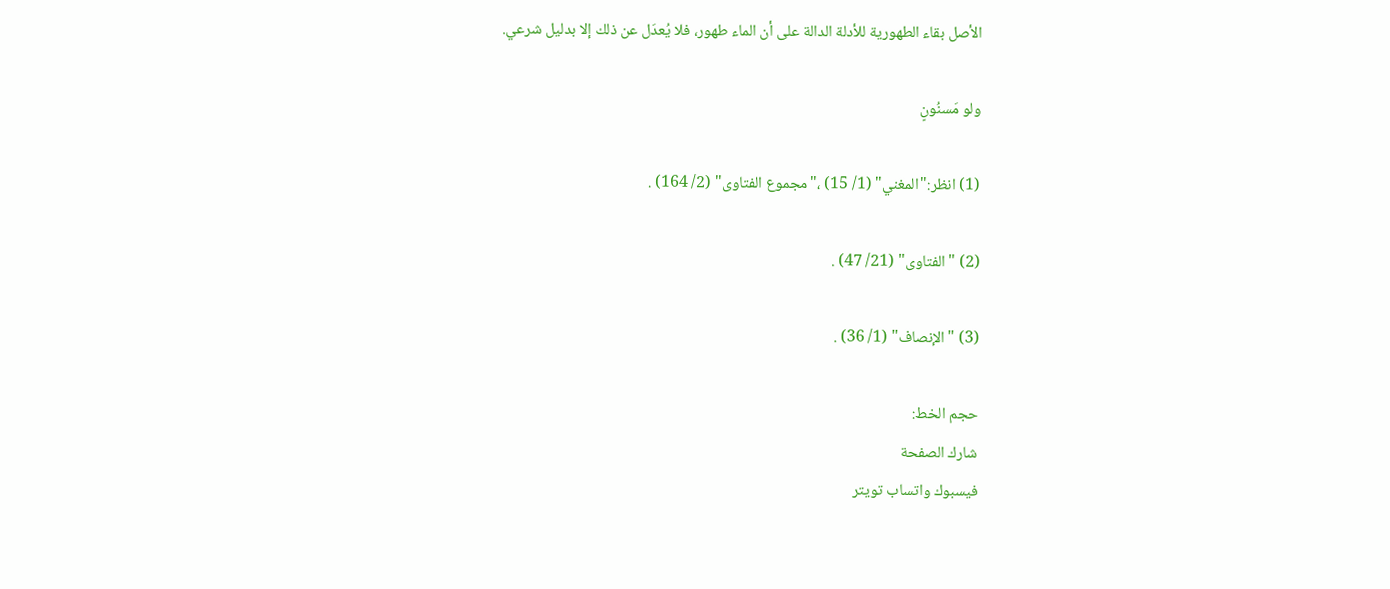الأصل بقاء الطهورية للأدلة الدالة على أن الماء طهور، فلا يُعدَل عن ذلك إلا بدليل شرعي.

ولو مَسنُونٍ

(1) انظر:"المغني" (1/ 15) ،"مجموع الفتاوى" (2/ 164) .

(2) "الفتاوى" (21/ 47) .

(3) "الإنصاف" (1/ 36) .

حجم الخط:
شارك الصفحة
فيسبوك واتساب تويتر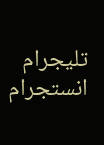تليجرام انستجرام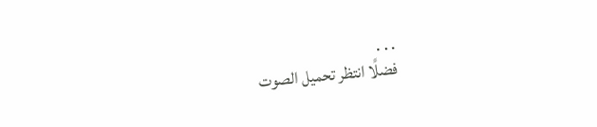. . .
فضلًا انتظر تحميل الصوت